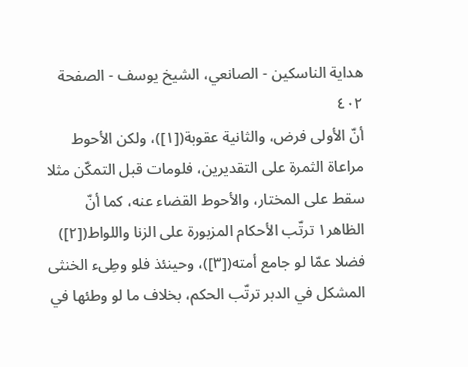هداية الناسكين - الصانعي، الشيخ يوسف - الصفحة ٤٠٢
أنّ الأولى فرض، والثانية عقوبة([١])، ولكن الأحوط مراعاة الثمرة على التقديرين، فلومات قبل التمكّن مثلا سقط على المختار، والأحوط القضاء عنه، كما أنّ الظاهر١ ترتّب الأحكام المزبورة على الزنا واللواط([٢]) فضلا عمّا لو جامع أمته([٣])، وحينئذ فلو وطِىء الخنثى المشكل في الدبر ترتّب الحكم، بخلاف ما لو وطئها في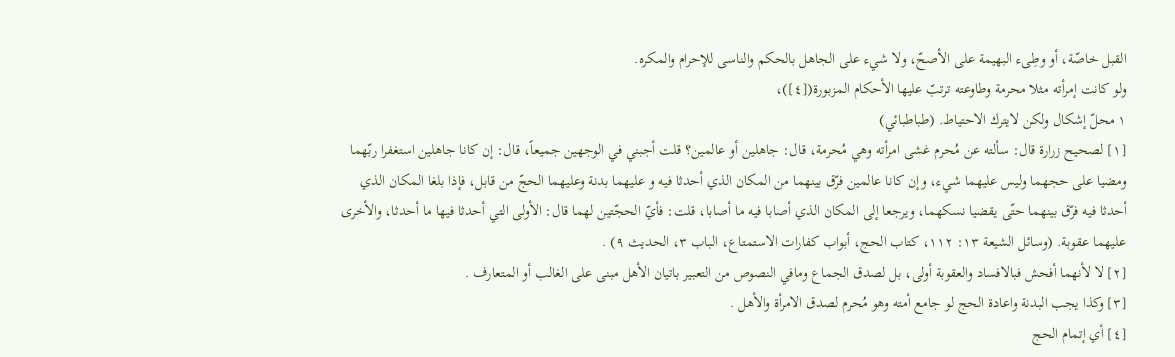القبل خاصّة، أو وطِىء البهيمة على الأصحّ، ولا شيء على الجاهل بالحكم والناسى للإحرام والمكره.
ولو كانت إمرأته مثلا محرمة وطاوعته ترتبّ عليها الأحكام المزبورة([٤])،
١ محلّ إشكال ولكن لايترك الاحتياط. (طباطبائي)
[١] لصحيح زرارة قال: سألته عن مُحرم غشى امرأته وهي مُحرمة، قال: جاهلين أو عالمين؟ قلت أجبني في الوجهين جميعاً، قال: إن كانا جاهلين استغفرا ربّهما ومضيا على حجهما وليس عليهما شيء، وإن كانا عالمين فرّق بينهما من المكان الذي أحدثا فيه و عليهما بدنة وعليهما الحجّ من قابل، فإذا بلغا المكان الذي أحدثا فيه فرّق بينهما حتّى يقضيا نسكهما، ويرجعا إلى المكان الذي أصابا فيه ما أصابا، قلت: فأيّ الحجّتين لهما قال: الأولى التي أحدثا فيها ما أحدثا، والأخرى عليهما عقوبة. (وسائل الشيعة ١٣: ١١٢، كتاب الحج، أبواب كفارات الاستمتاع، الباب ٣، الحديث ٩) .
[٢] لا لأنهما أفحش فبالافساد والعقوبة أولى، بل لصدق الجماع ومافي النصوص من التعبير باتيان الأهل مبنى على الغالب أو المتعارف .
[٣] وكذا يجب البدنة واعادة الحج لو جامع أمته وهو مُحرم لصدق الامرأة والأهل .
[٤] أي إتمام الحج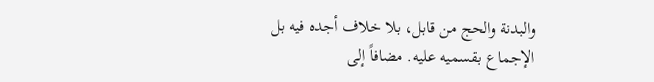والبدنة والحج من قابل، بلا خلاف أجده فيه بل الإجماع بقسميه عليه. مضافاً إلى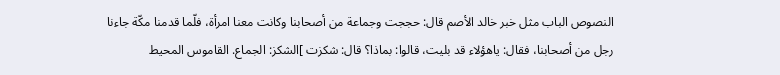النصوص الباب مثل خبر خالد الأصم قال: حججت وجماعة من أصحابنا وكانت معنا امرأة، فلّما قدمنا مكّة جاءنا رجل من أصحابنا، فقال: ياهؤلاء قد بليت، قالوا: بماذا؟ قال: شكزت ]الشكز: الجماع. القاموس المحيط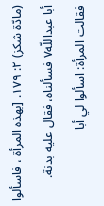(مادّة شكز) ٢: ١٧٩. [بهذه المرأة ، فاسألوا أبا عبداللّه٧ فسألناه، فقال عليه بدنة. فقالت المرأة: اسألوا لي أبا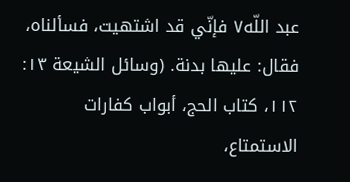عبد اللّه٧ فإنّي قد اشتهيت، فسألناه، فقال: عليها بدنة. (وسائل الشيعة ١٣: ١١٢، كتاب الحج، أبواب كفارات الاستمتاع،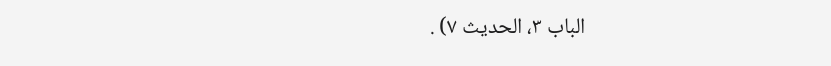الباب ٣، الحديث ٧) .